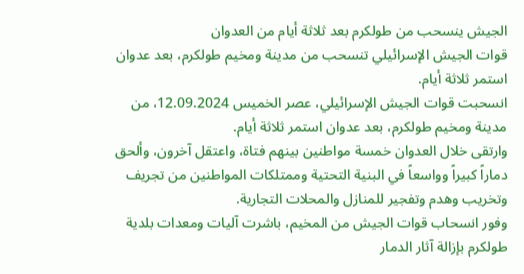الجيش ينسحب من طولكرم بعد ثلاثة أيام من العدوان
قوات الجيش الإسرائيلي تنسحب من مدينة ومخيم طولكرم، بعد عدوان استمر ثلاثة أيام.
انسحبت قوات الجيش الإسرائيلي، عصر الخميس 12.09.2024، من مدينة ومخيم طولكرم، بعد عدوان استمر ثلاثة أيام.
وارتقى خلال العدوان خمسة مواطنين بينهم فتاة، واعتقل آخرون، وألحق دماراً كبيراً وواسعاً في البنية التحتية وممتلكات المواطنين من تجريف وتخريب وهدم وتفجير للمنازل والمحلات التجارية.
وفور انسحاب قوات الجيش من المخيم، باشرت آليات ومعدات بلدية طولكرم بإزالة آثار الدمار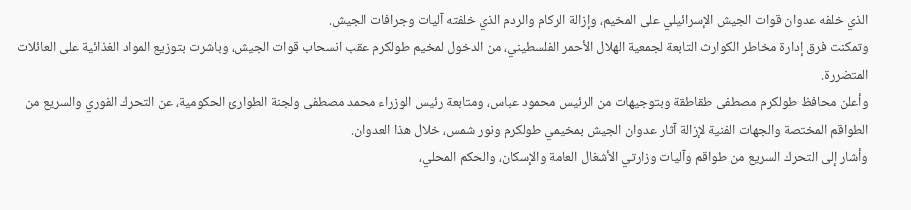الذي خلفه عدوان قوات الجيش الإسرائيلي على المخيم، وإزالة الركام والردم الذي خلفته آليات وجرافات الجيش.
وتمكنت فرق إدارة مخاطر الكوارث التابعة لجمعية الهلال الأحمر الفلسطيني، من الدخول لمخيم طولكرم عقب انسحاب قوات الجيش، وباشرت بتوزيع المواد الغذائية على العائلات المتضررة.
وأعلن محافظ طولكرم مصطفى طقاطقة وبتوجيهات من الرئيس محمود عباس، ومتابعة رئيس الوزراء محمد مصطفى ولجنة الطوارئ الحكومية، عن التحرك الفوري والسريع من الطواقم المختصة والجهات الفنية لإزالة آثار عدوان الجيش بمخيمي طولكرم ونور شمس، خلال هذا العدوان.
وأشار إلى التحرك السريع من طواقم وآليات وزارتي الأشغال العامة والإسكان، والحكم المحلي،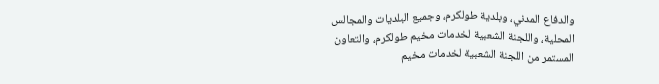والدفاع المدني، وبلدية طولكرم، وجميع البلديات والمجالس المحلية، واللجنة الشعبية لخدمات مخيم طولكرم، والتعاون المستمر من اللجنة الشعبية لخدمات مخيم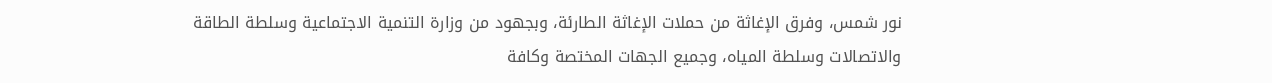نور شمس، وفرق الإغاثة من حملات الإغاثة الطارئة، وبجهود من وزارة التنمية الاجتماعية وسلطة الطاقة والاتصالات وسلطة المياه، وجميع الجهات المختصة وكافة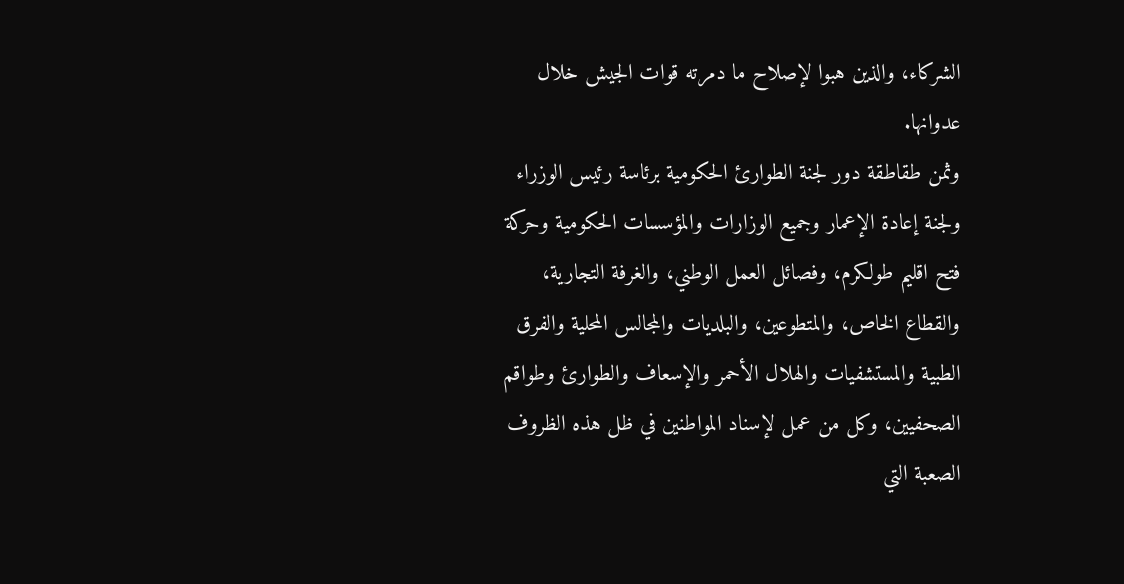الشركاء، والذين هبوا لإصلاح ما دمرته قوات الجيش خلال عدوانها.
وثمن طقاطقة دور لجنة الطوارئ الحكومية برئاسة رئيس الوزراء ولجنة إعادة الإعمار وجميع الوزارات والمؤسسات الحكومية وحركة فتح اقليم طولكرم، وفصائل العمل الوطني، والغرفة التجارية، والقطاع الخاص، والمتطوعين، والبلديات والمجالس المحلية والفرق الطبية والمستشفيات والهلال الأحمر والإسعاف والطوارئ وطواقم الصحفيين، وكل من عمل لإسناد المواطنين في ظل هذه الظروف الصعبة التي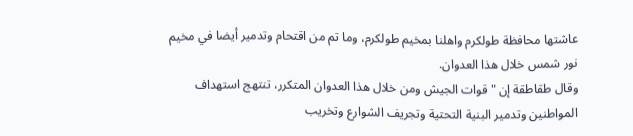عاشتها محافظة طولكرم واهلنا بمخيم طولكرم، وما تم من اقتحام وتدمير أيضا في مخيم نور شمس خلال هذا العدوان.
وقال طقاطقة إن "قوات الجيش ومن خلال هذا العدوان المتكرر، تنتهج استهداف المواطنين وتدمير البنية التحتية وتجريف الشوارع وتخريب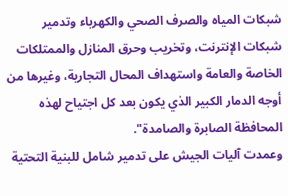شبكات المياه والصرف الصحي والكهرباء وتدمير شبكات الإنترنت، وتخريب وحرق المنازل والممتلكات الخاصة والعامة واستهداف المحال التجارية، وغيرها من أوجه الدمار الكبير الذي يكون بعد كل اجتياح لهذه المحافظة الصابرة والصامدة".
وعمدت آليات الجيش على تدمير شامل للبنية التحتية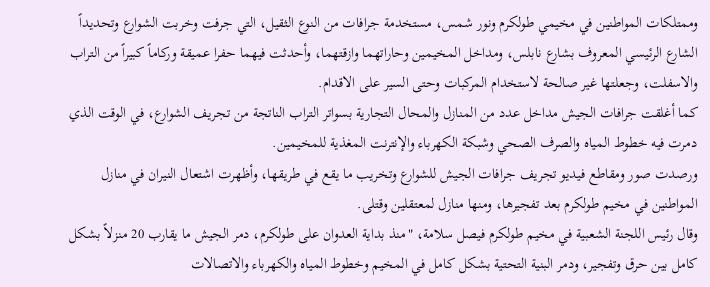وممتلكات المواطنين في مخيمي طولكرم ونور شمس، مستخدمة جرافات من النوع الثقيل، التي جرفت وخربت الشوارع وتحديداً الشارع الرئيسي المعروف بشارع نابلس، ومداخل المخيمين وحاراتهما وازقتهما، وأحدثت فيهما حفرا عميقة وركاماً كبيراً من التراب والاسفلت، وجعلتها غير صالحة لاستخدام المركبات وحتى السير على الاقدام.
كما أغلقت جرافات الجيش مداخل عدد من المنازل والمحال التجارية بسواتر التراب الناتجة من تجريف الشوارع، في الوقت الذي دمرت فيه خطوط المياه والصرف الصحي وشبكة الكهرباء والإنترنت المغذية للمخيمين.
ورصدت صور ومقاطع فيديو تجريف جرافات الجيش للشوارع وتخريب ما يقع في طريقها، وأظهرت اشتعال النيران في منازل المواطنين في مخيم طولكرم بعد تفجيرها، ومنها منازل لمعتقلين وقتلى.
وقال رئيس اللجنة الشعبية في مخيم طولكرم فيصل سلامة، "منذ بداية العدوان على طولكرم، دمر الجيش ما يقارب 20 منزلاً بشكل كامل بين حرق وتفجير، ودمر البنية التحتية بشكل كامل في المخيم وخطوط المياه والكهرباء والاتصالات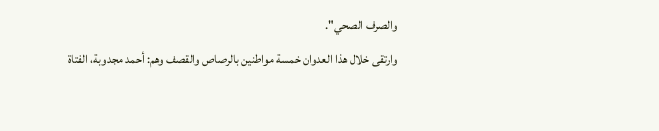والصرف الصحي".
وارتقى خلال هذا العدوان خمسة مواطنين بالرصاص والقصف وهم: أحمد مجدوبة، الفتاة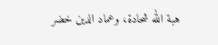هبة الله شحادة، وعماد الدين خضر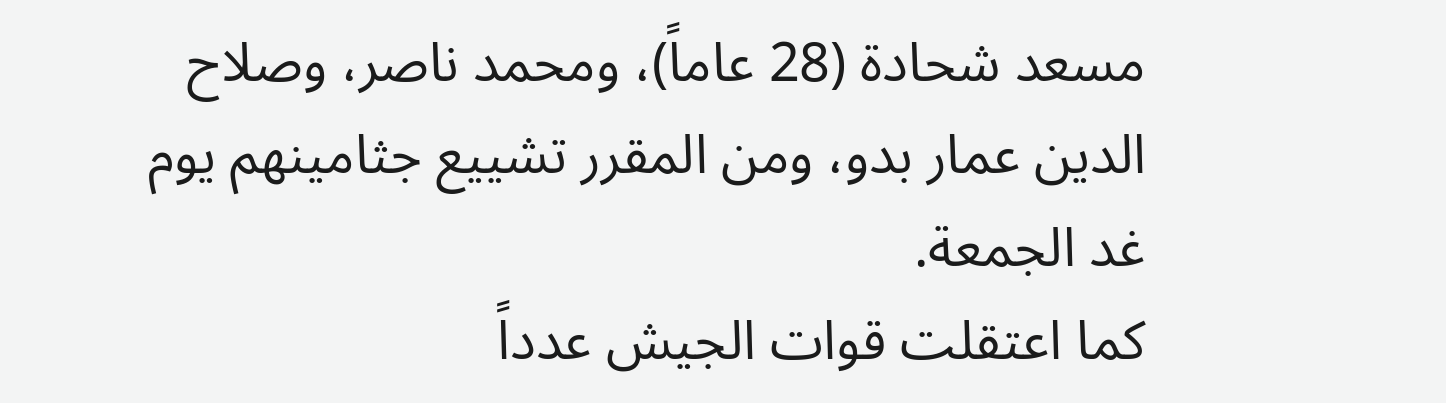مسعد شحادة (28 عاماً)، ومحمد ناصر، وصلاح الدين عمار بدو، ومن المقرر تشييع جثامينهم يوم غد الجمعة.
كما اعتقلت قوات الجيش عدداً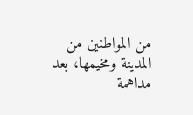من المواطنين من المدينة ومخيمها، بعد مداهمة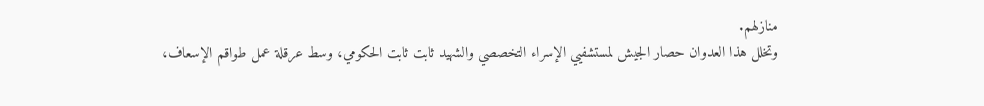منازلهم.
وتخلل هذا العدوان حصار الجيش لمستشفيي الإسراء التخصصي والشهيد ثابت ثابت الحكومي، وسط عرقلة عمل طواقم الإسعاف،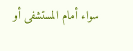سواء أمام المستشفى أو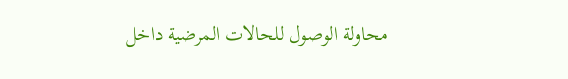محاولة الوصول للحالات المرضية داخل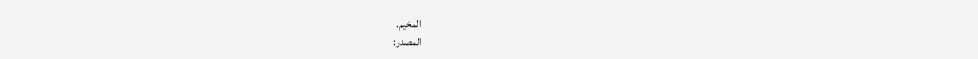المخيم.
المصدر: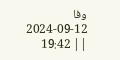وفا
2024-09-12 || 19:42